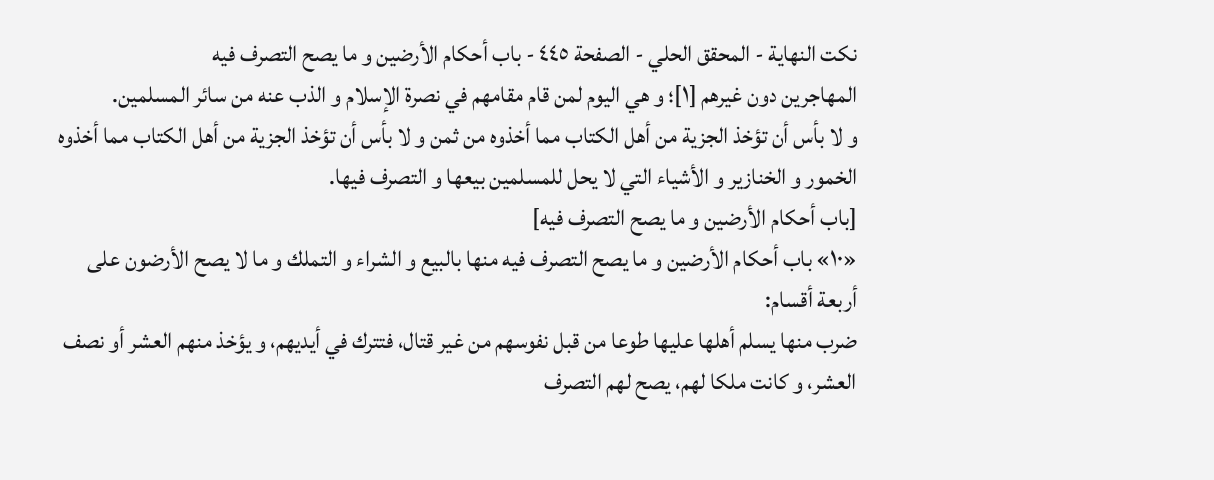نكت النهاية - المحقق الحلي - الصفحة ٤٤٥ - باب أحكام الأرضين و ما يصح التصرف فيه
المهاجرين دون غيرهم [١]؛ و هي اليوم لمن قام مقامهم في نصرة الإسلام و الذب عنه من سائر المسلمين.
و لا بأس أن تؤخذ الجزية من أهل الكتاب مما أخذوه من ثمن و لا بأس أن تؤخذ الجزية من أهل الكتاب مما أخذوه الخمور و الخنازير و الأشياء التي لا يحل للمسلمين بيعها و التصرف فيها.
[باب أحكام الأرضين و ما يصح التصرف فيه]
«١٠» باب أحكام الأرضين و ما يصح التصرف فيه منها بالبيع و الشراء و التملك و ما لا يصح الأرضون على أربعة أقسام:
ضرب منها يسلم أهلها عليها طوعا من قبل نفوسهم من غير قتال، فتترك في أيديهم، و يؤخذ منهم العشر أو نصف العشر، و كانت ملكا لهم، يصح لهم التصرف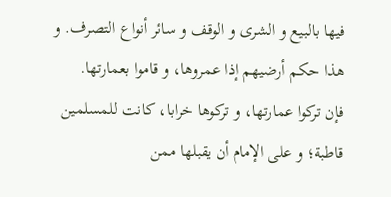فيها بالبيع و الشرى و الوقف و سائر أنواع التصرف. و هذا حكم أرضيهم إذا عمروها، و قاموا بعمارتها.
فإن تركوا عمارتها، و تركوها خرابا، كانت للمسلمين قاطبة؛ و على الإمام أن يقبلها ممن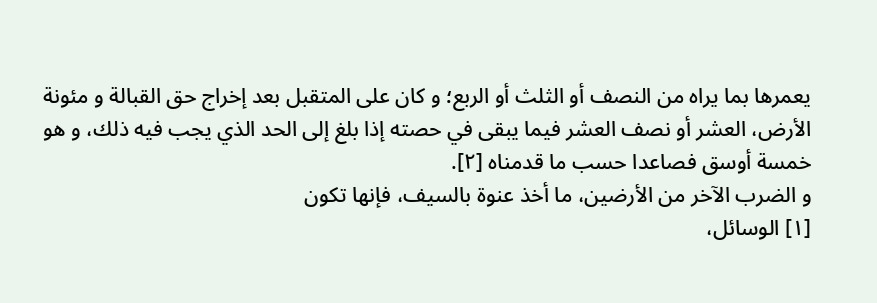يعمرها بما يراه من النصف أو الثلث أو الربع؛ و كان على المتقبل بعد إخراج حق القبالة و مئونة الأرض، العشر أو نصف العشر فيما يبقى في حصته إذا بلغ إلى الحد الذي يجب فيه ذلك، و هو خمسة أوسق فصاعدا حسب ما قدمناه [٢].
و الضرب الآخر من الأرضين، ما أخذ عنوة بالسيف، فإنها تكون
[١] الوسائل،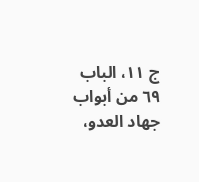ج ١١، الباب ٦٩ من أبواب جهاد العدو،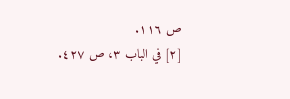ص ١١٦.
[٢] في الباب ٣، ص ٤٢٧.